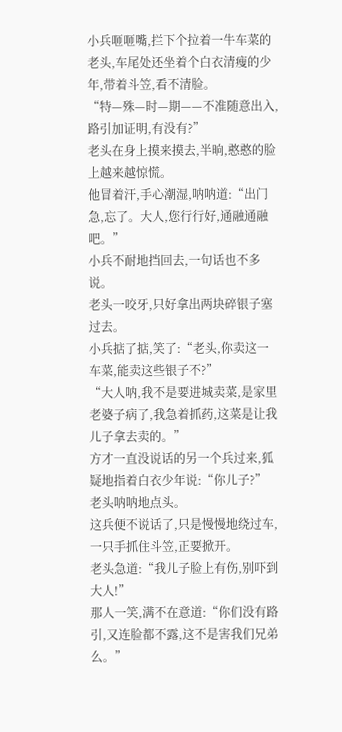小兵咂咂嘴,拦下个拉着一牛车菜的老头,车尾处还坐着个白衣清瘦的少年,带着斗笠,看不清脸。
“特—殊—时—期——不准随意出入,路引加证明,有没有?”
老头在身上摸来摸去,半晌,憨憨的脸上越来越惊慌。
他冒着汗,手心潮湿,呐呐道:“出门急,忘了。大人,您行行好,通融通融吧。”
小兵不耐地挡回去,一句话也不多说。
老头一咬牙,只好拿出两块碎银子塞过去。
小兵掂了掂,笑了:“老头,你卖这一车菜,能卖这些银子不?”
“大人呐,我不是要进城卖菜,是家里老婆子病了,我急着抓药,这菜是让我儿子拿去卖的。”
方才一直没说话的另一个兵过来,狐疑地指着白衣少年说:“你儿子?”
老头呐呐地点头。
这兵便不说话了,只是慢慢地绕过车,一只手抓住斗笠,正要掀开。
老头急道:“我儿子脸上有伤,别吓到大人!”
那人一笑,满不在意道:“你们没有路引,又连脸都不露,这不是害我们兄弟么。”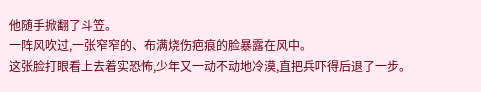他随手掀翻了斗笠。
一阵风吹过,一张窄窄的、布满烧伤疤痕的脸暴露在风中。
这张脸打眼看上去着实恐怖,少年又一动不动地冷漠,直把兵吓得后退了一步。